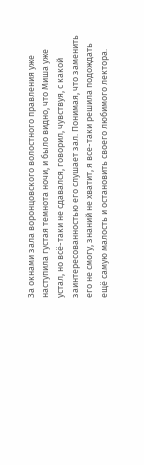За окнами зала воронцовского волостного правления уже наступила густая темнота ночи, и было видно, что Миша уже устал, но всё-таки не сдавался, говорил, чувствуя, с какой заинтересованностью его слушает зал. Понимая, что заменить его не смогу, знаний не хватит, я все-таки решила подождать ещё самую малость и остановить своего любимого лектора.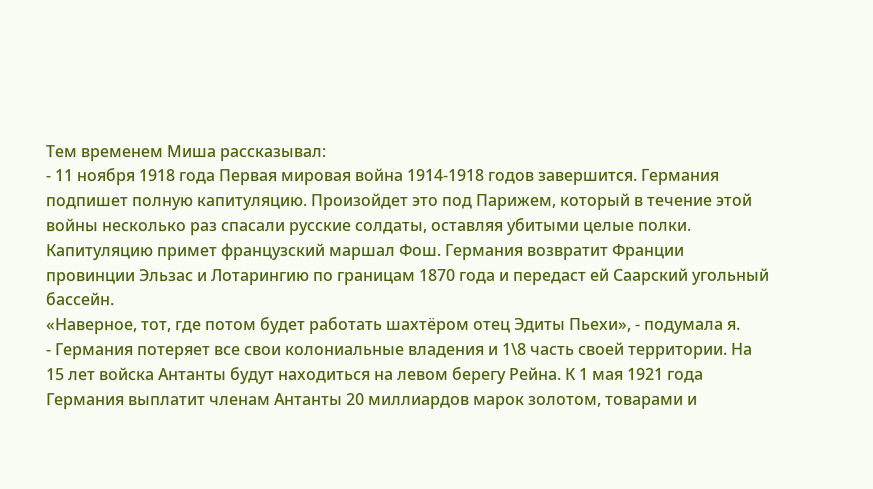Тем временем Миша рассказывал:
- 11 ноября 1918 года Первая мировая война 1914-1918 годов завершится. Германия подпишет полную капитуляцию. Произойдет это под Парижем, который в течение этой войны несколько раз спасали русские солдаты, оставляя убитыми целые полки. Капитуляцию примет французский маршал Фош. Германия возвратит Франции провинции Эльзас и Лотарингию по границам 1870 года и передаст ей Саарский угольный бассейн.
«Наверное, тот, где потом будет работать шахтёром отец Эдиты Пьехи», - подумала я.
- Германия потеряет все свои колониальные владения и 1\8 часть своей территории. На 15 лет войска Антанты будут находиться на левом берегу Рейна. К 1 мая 1921 года Германия выплатит членам Антанты 20 миллиардов марок золотом, товарами и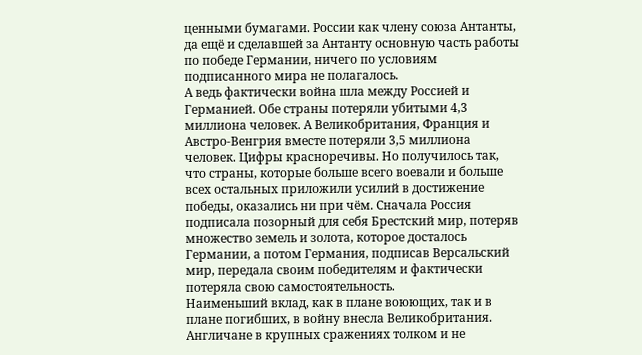ценными бумагами. России как члену союза Антанты, да ещё и сделавшей за Антанту основную часть работы по победе Германии, ничего по условиям подписанного мира не полагалось.
А ведь фактически война шла между Россией и Германией. Обе страны потеряли убитыми 4,3 миллиона человек. А Великобритания, Франция и Австро-Венгрия вместе потеряли 3,5 миллиона человек. Цифры красноречивы. Но получилось так, что страны, которые больше всего воевали и больше всех остальных приложили усилий в достижение победы, оказались ни при чём. Сначала Россия подписала позорный для себя Брестский мир, потеряв множество земель и золота, которое досталось Германии, а потом Германия, подписав Версальский мир, передала своим победителям и фактически потеряла свою самостоятельность.
Наименьший вклад, как в плане воюющих, так и в плане погибших, в войну внесла Великобритания. Англичане в крупных сражениях толком и не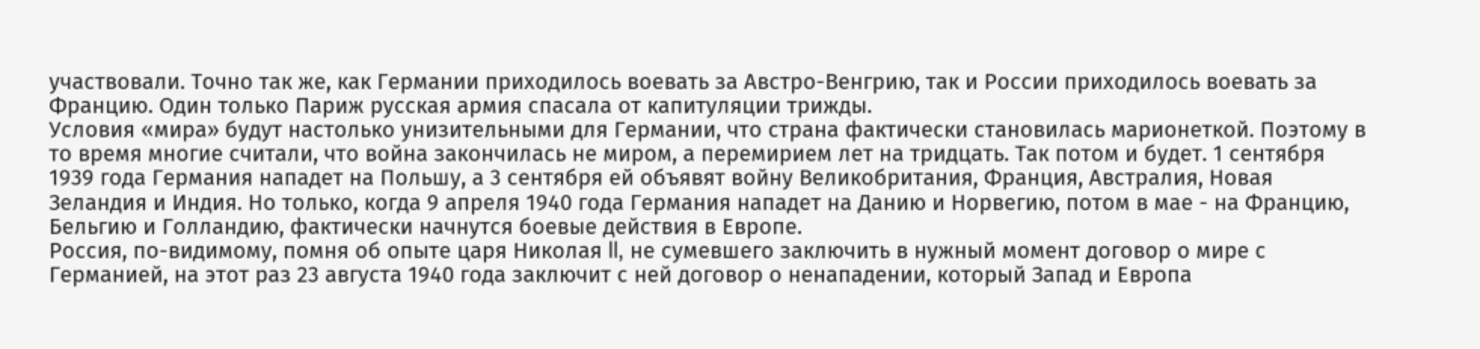участвовали. Точно так же, как Германии приходилось воевать за Австро-Венгрию, так и России приходилось воевать за Францию. Один только Париж русская армия спасала от капитуляции трижды.
Условия «мира» будут настолько унизительными для Германии, что страна фактически становилась марионеткой. Поэтому в то время многие считали, что война закончилась не миром, а перемирием лет на тридцать. Так потом и будет. 1 сентября 1939 года Германия нападет на Польшу, а 3 сентября ей объявят войну Великобритания, Франция, Австралия, Новая Зеландия и Индия. Но только, когда 9 апреля 1940 года Германия нападет на Данию и Норвегию, потом в мае - на Францию, Бельгию и Голландию, фактически начнутся боевые действия в Европе.
Россия, по-видимому, помня об опыте царя Николая ll, не сумевшего заключить в нужный момент договор о мире с Германией, на этот раз 23 августа 1940 года заключит с ней договор о ненападении, который Запад и Европа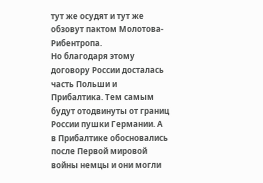тут же осудят и тут же обзовут пактом Молотова-Рибентропа.
Но благодаря этому договору России досталась часть Польши и Прибалтика. Тем самым будут отодвинуты от границ России пушки Германии. А в Прибалтике обосновались после Первой мировой войны немцы и они могли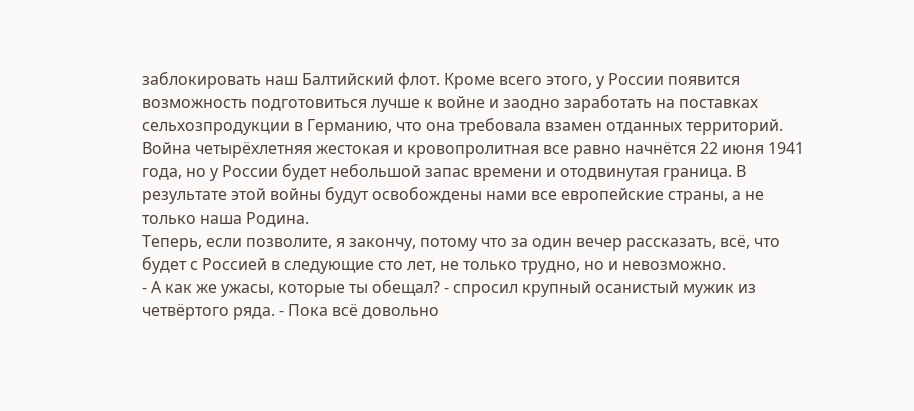заблокировать наш Балтийский флот. Кроме всего этого, у России появится возможность подготовиться лучше к войне и заодно заработать на поставках сельхозпродукции в Германию, что она требовала взамен отданных территорий. Война четырёхлетняя жестокая и кровопролитная все равно начнётся 22 июня 1941 года, но у России будет небольшой запас времени и отодвинутая граница. В результате этой войны будут освобождены нами все европейские страны, а не только наша Родина.
Теперь, если позволите, я закончу, потому что за один вечер рассказать, всё, что будет с Россией в следующие сто лет, не только трудно, но и невозможно.
- А как же ужасы, которые ты обещал? - спросил крупный осанистый мужик из четвёртого ряда. - Пока всё довольно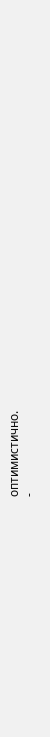оптимистично.
-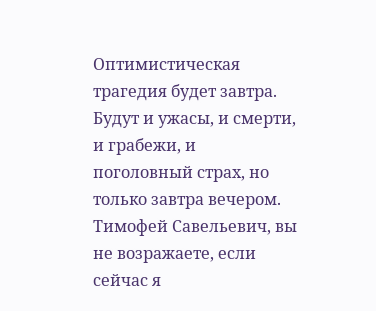Оптимистическая трагедия будет завтра. Будут и ужасы, и смерти, и грабежи, и поголовный страх, но только завтра вечером. Тимофей Савельевич, вы не возражаете, если сейчас я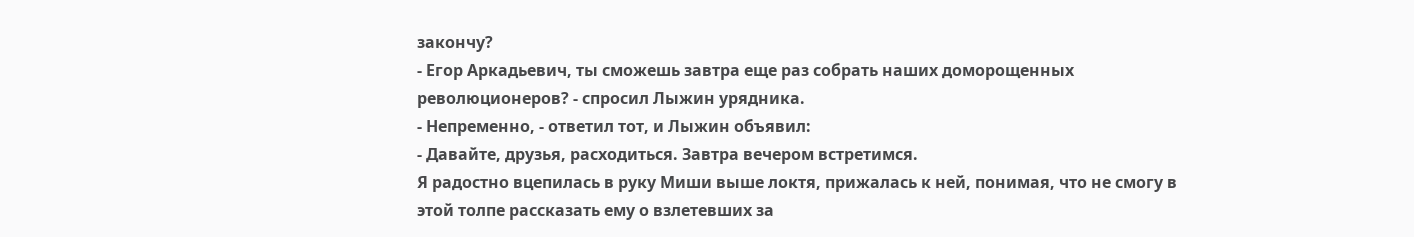закончу?
- Егор Аркадьевич, ты сможешь завтра еще раз собрать наших доморощенных революционеров? - спросил Лыжин урядника.
- Непременно, - ответил тот, и Лыжин объявил:
- Давайте, друзья, расходиться. Завтра вечером встретимся.
Я радостно вцепилась в руку Миши выше локтя, прижалась к ней, понимая, что не смогу в этой толпе рассказать ему о взлетевших за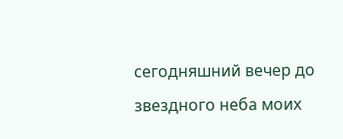сегодняшний вечер до звездного неба моих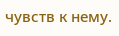чувств к нему.